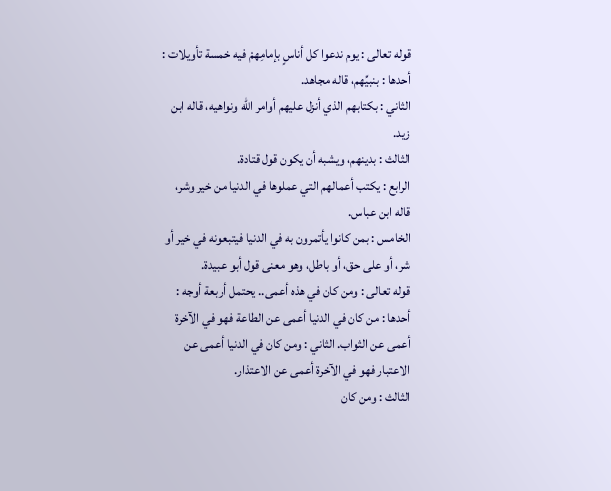قوله تعالى : يوم ندعوا كل أناسٍ بإمامِهمْ فيه خمسة تأويلات :
أحدها : بنبيِّهم، قاله مجاهد.
الثاني : بكتابهم الذي أنزل عليهم أوامر الله ونواهيه، قاله ابن زيد.
الثالث : بدينهم، ويشبه أن يكون قول قتادة.
الرابع : يكتب أعمالهم التي عملوها في الدنيا من خير وشر، قاله ابن عباس.
الخامس : بمن كانوا يأتمرون به في الدنيا فيتبعونه في خير أو شر، أو على حق، أو باطل، وهو معنى قول أبو عبيدة.
قوله تعالى : ومن كان في هذه أعمى.. يحتمل أربعة أوجه :
أحدها : من كان في الدنيا أعمى عن الطاعة فهو في الآخرة أعمى عن الثواب. الثاني : ومن كان في الدنيا أعمى عن الاعتبار فهو في الآخرة أعمى عن الاعتذار.
الثالث : ومن كان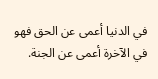في الدنيا أعمى عن الحق فهو في الآخرة أعمى عن الجنة.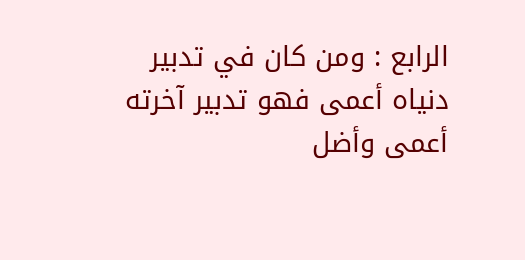الرابع : ومن كان في تدبير دنياه أعمى فهو تدبير آخرته أعمى وأضل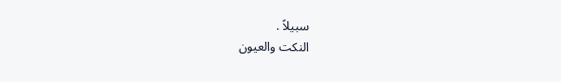سبيلاً .
النكت والعيون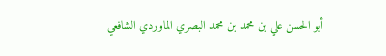أبو الحسن علي بن محمد بن محمد البصري الماوردي الشافعي